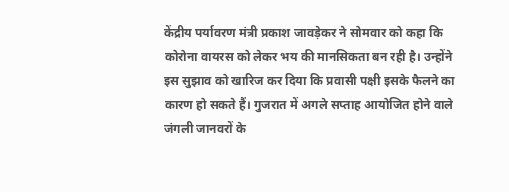केंद्रीय पर्यावरण मंत्री प्रकाश जावड़ेकर ने सोमवार को कहा कि कोरोना वायरस को लेकर भय की मानसिकता बन रही है। उन्होंने इस सुझाव को खारिज कर दिया कि प्रवासी पक्षी इसके फैलने का कारण हो सकते हैं। गुजरात में अगले सप्ताह आयोजित होने वाले जंगली जानवरों के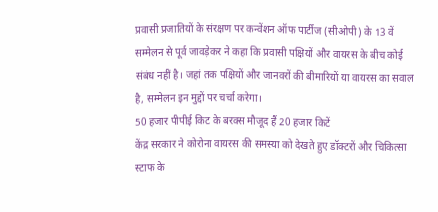प्रवासी प्रजातियों के संरक्षण पर कन्वेंशन ऑफ पार्टीज (सीओपी) के 13 वें सम्मेलन से पूर्व जावड़ेकर ने कहा कि प्रवासी पक्षियों और वायरस के बीच कोई संबंध नहीं है। जहां तक पक्षियों और जानवरों की बीमारियों या वायरस का सवाल है, सम्मेलन इन मुद्दों पर चर्चा करेगा।
50 हजार पीपीई किट के बरक्स मौजूद हैं 20 हजार किटें
केंद्र सरकार ने कोरोना वायरस की समस्या को देखते हुए डॉक्टरों और चिकित्सा स्टाफ के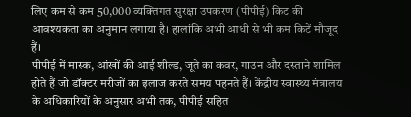लिए कम से कम 50,000 व्यक्तिगत सुरक्षा उपकरण (पीपीई) किट की आवश्यकता का अनुमान लगाया है। हालांकि अभी आधी से भी कम किटें मौजूद हैं।
पीपीई में मास्क, आंखों की आई शील्ड, जूते का कवर, गाउन और दस्ताने शामिल होते हैं जो डॉक्टर मरीजों का इलाज करते समय पहनते हैं। केंद्रीय स्वास्थ्य मंत्रालय के अधिकारियों के अनुसार अभी तक, पीपीई सहित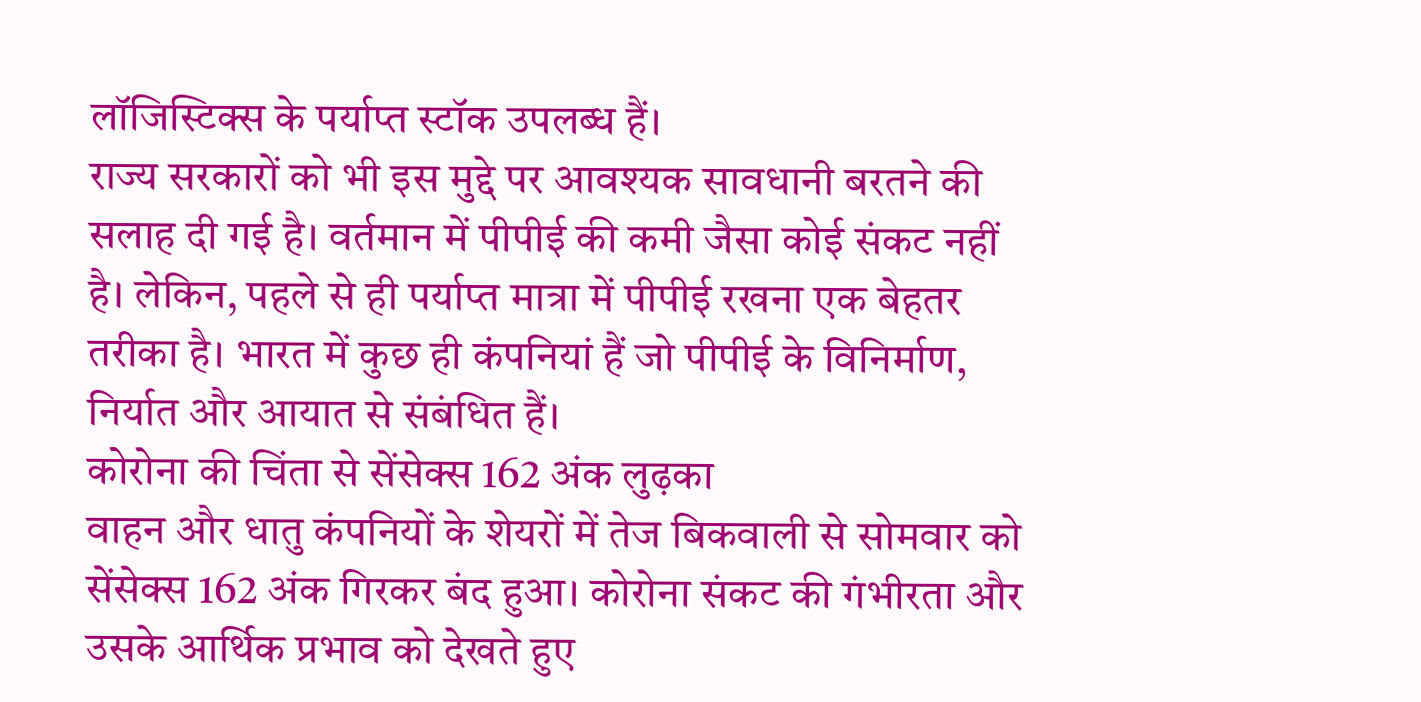लॉजिस्टिक्स के पर्याप्त स्टॉक उपलब्ध हैं।
राज्य सरकारों को भी इस मुद्दे पर आवश्यक सावधानी बरतने की सलाह दी गई है। वर्तमान में पीपीई की कमी जैसा कोई संकट नहीं है। लेकिन, पहले से ही पर्याप्त मात्रा में पीपीई रखना एक बेहतर तरीका है। भारत में कुछ ही कंपनियां हैं जो पीपीई के विनिर्माण, निर्यात और आयात से संबंधित हैं।
कोरोना की चिंता से सेंसेक्स 162 अंक लुढ़का
वाहन और धातु कंपनियों के शेयरों में तेज बिकवाली से सोमवार को सेंसेक्स 162 अंक गिरकर बंद हुआ। कोरोना संकट की गंभीरता और उसके आर्थिक प्रभाव को देखते हुए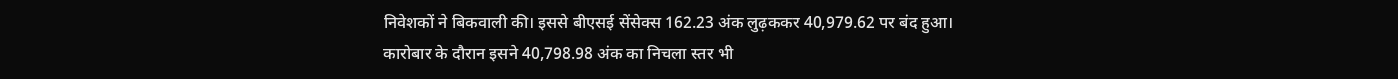निवेशकों ने बिकवाली की। इससे बीएसई सेंसेक्स 162.23 अंक लुढ़ककर 40,979.62 पर बंद हुआ।
कारोबार के दौरान इसने 40,798.98 अंक का निचला स्तर भी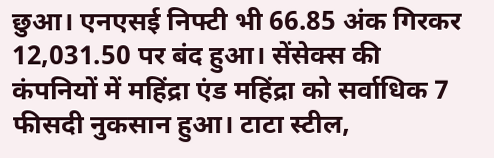छुआ। एनएसई निफ्टी भी 66.85 अंक गिरकर 12,031.50 पर बंद हुआ। सेंसेक्स की कंपनियों में महिंद्रा एंड महिंद्रा को सर्वाधिक 7 फीसदी नुकसान हुआ। टाटा स्टील,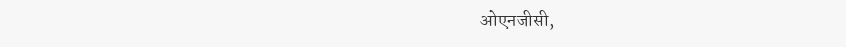ओएनजीसी,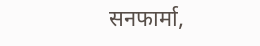सनफार्मा,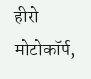हीरो मोटोकॉर्प,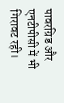पावरग्रिड और एनटीपीसी में भी गिरावट रही।